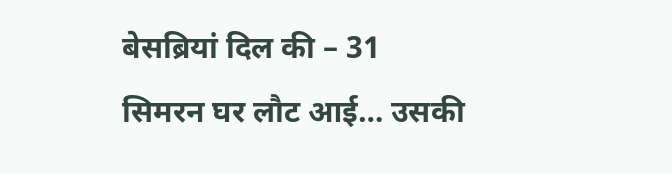बेसब्रियां दिल की – 31
सिमरन घर लौट आई… उसकी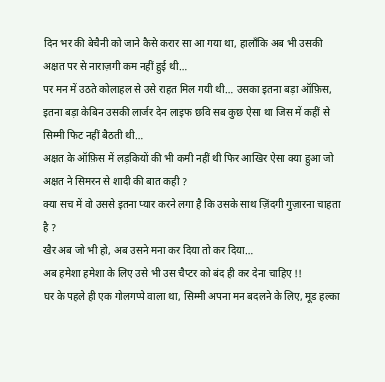दिन भर की बेचैनी को जाने कैसे करार सा आ गया था, हालाँकि अब भी उसकी अक्षत पर से नाराज़गी कम नहीं हुई थी…
पर मन में उठते कोलाहल से उसे राहत मिल गयी थी… उसका इतना बड़ा ऑफ़िस, इतना बड़ा केबिन उसकी लार्जर देन लाइफ छवि सब कुछ ऐसा था जिस में कहीं से सिम्मी फिट नहीं बैठती थी…
अक्षत के ऑफ़िस में लड़कियों की भी कमी नहीं थी फिर आखिर ऐसा क्या हुआ जो अक्षत ने सिमरन से शादी की बात कही ?
क्या सच में वो उससे इतना प्यार करने लगा है कि उसके साथ ज़िंदगी गुज़ारना चाहता है ?
खैर अब जो भी हो, अब उसने मना कर दिया तो कर दिया…
अब हमेशा हमेशा के लिए उसे भी उस चैप्टर को बंद ही कर देना चाहिए !!
घर के पहले ही एक गोलगप्पे वाला था, सिम्मी अपना मन बदलने के लिए, मूड हल्का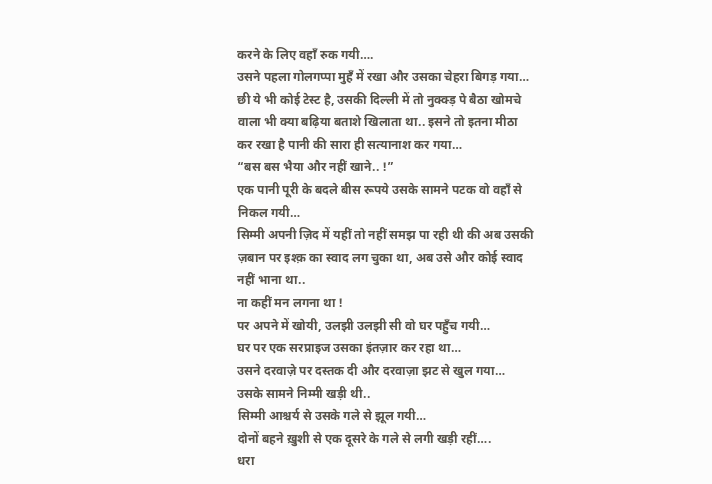करने के लिए वहाँ रुक गयी….
उसने पहला गोलगप्पा मुहँ में रखा और उसका चेहरा बिगड़ गया… छी ये भी कोई टेस्ट है, उसकी दिल्ली में तो नुक्क्ड़ पे बैठा खोमचे वाला भी क्या बढ़िया बताशे खिलाता था.. इसने तो इतना मीठा कर रखा है पानी की सारा ही सत्यानाश कर गया…
“बस बस भैया और नहीं खाने.. !”
एक पानी पूरी के बदले बीस रूपये उसके सामने पटक वो वहाँ से निकल गयी…
सिम्मी अपनी ज़िद में यहीं तो नहीं समझ पा रही थी की अब उसकी ज़बान पर इश्क़ का स्वाद लग चुका था, अब उसे और कोई स्वाद नहीं भाना था..
ना कहीं मन लगना था !
पर अपने में खोयी, उलझी उलझी सी वो घर पहुँच गयी…
घर पर एक सरप्राइज उसका इंतज़ार कर रहा था…
उसने दरवाज़े पर दस्तक दी और दरवाज़ा झट से खुल गया…
उसके सामने निम्मी खड़ी थी..
सिम्मी आश्चर्य से उसके गले से झूल गयी…
दोनों बहने ख़ुशी से एक दूसरे के गले से लगी खड़ी रहीं….
धरा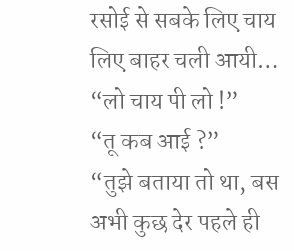रसोई से सबके लिए चाय लिए बाहर चली आयी…
“लो चाय पी लो !”
“तू कब आई ?”
“तुझे बताया तो था, बस अभी कुछ देर पहले ही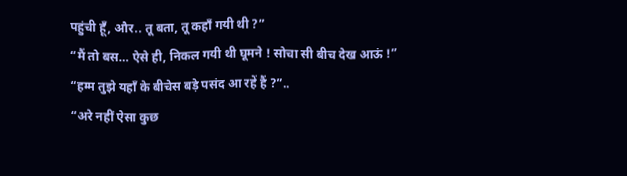पहुंची हूँ, और.. तू बता, तू कहाँ गयी थी ?”
“मैं तो बस… ऐसे ही, निकल गयी थी घूमने ! सोचा सी बीच देख आऊं !”
“हम्म तुझे यहाँ के बीचेस बड़े पसंद आ रहें हैं ?”..
“अरे नहीं ऐसा कुछ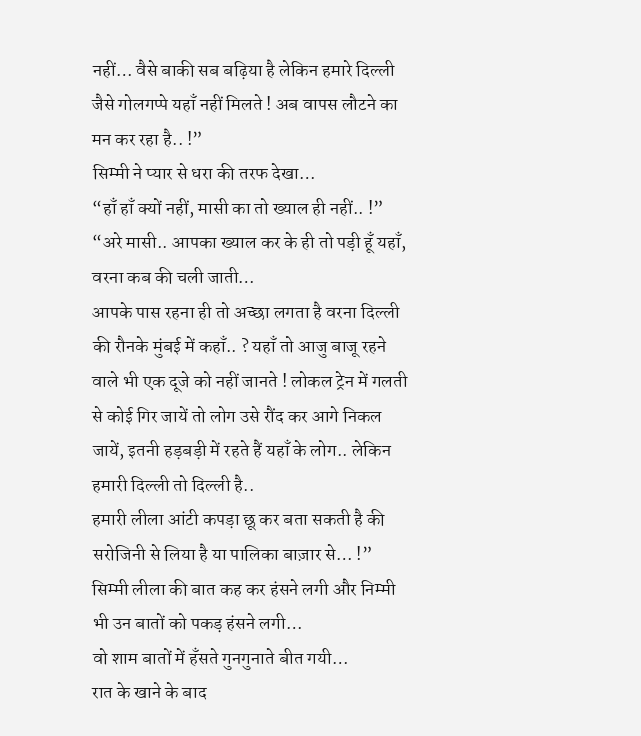नहीं… वैसे बाकी सब बढ़िया है लेकिन हमारे दिल्ली जैसे गोलगप्पे यहाँ नहीं मिलते ! अब वापस लौटने का मन कर रहा है.. !”
सिम्मी ने प्यार से धरा की तरफ देखा…
“हाँ हाँ क्यों नहीं, मासी का तो ख्याल ही नहीं.. !”
“अरे मासी.. आपका ख्याल कर के ही तो पड़ी हूँ यहाँ, वरना कब की चली जाती…
आपके पास रहना ही तो अच्छा लगता है वरना दिल्ली की रौनके मुंबई में कहाँ.. ? यहाँ तो आजु बाजू रहने वाले भी एक दूजे को नहीं जानते ! लोकल ट्रेन में गलती से कोई गिर जायें तो लोग उसे रौंद कर आगे निकल जायें, इतनी हड़बड़ी में रहते हैं यहाँ के लोग.. लेकिन हमारी दिल्ली तो दिल्ली है..
हमारी लीला आंटी कपड़ा छू कर बता सकती है की सरोजिनी से लिया है या पालिका बाज़ार से… !”
सिम्मी लीला की बात कह कर हंसने लगी और निम्मी भी उन बातों को पकड़ हंसने लगी…
वो शाम बातों में हँसते गुनगुनाते बीत गयी…
रात के खाने के बाद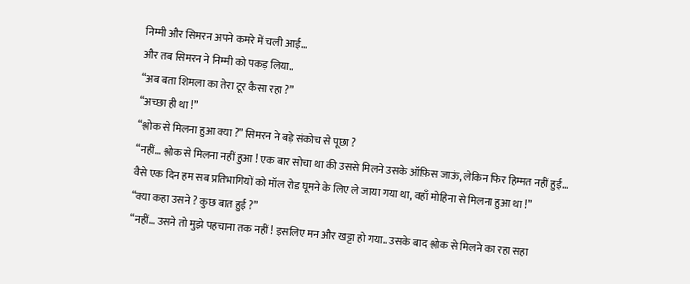निम्मी और सिमरन अपने कमरे में चली आई…
और तब सिमरन ने निम्मी को पकड़ लिया..
“अब बता शिमला का तेरा टूर कैसा रहा ?”
“अच्छा ही था !”
“श्लोक से मिलना हुआ क्या ?” सिमरन ने बड़े संकोच से पूछा ?
“नहीं… श्लोक से मिलना नहीं हुआ ! एक बार सोचा था की उससे मिलने उसके ऑफ़िस जाऊं, लेकिन फिर हिम्मत नहीं हुई…
वैसे एक दिन हम सब प्रतिभागियों को मॉल रोड घूमने के लिए ले जाया गया था, वहाँ मोहिना से मिलना हुआ था !”
“क्या कहा उसने ? कुछ बात हुई ?”
“नहीं… उसने तो मुझे पहचाना तक नहीं ! इसलिए मन और खट्टा हो गया.. उसके बाद श्लोक से मिलने का रहा सहा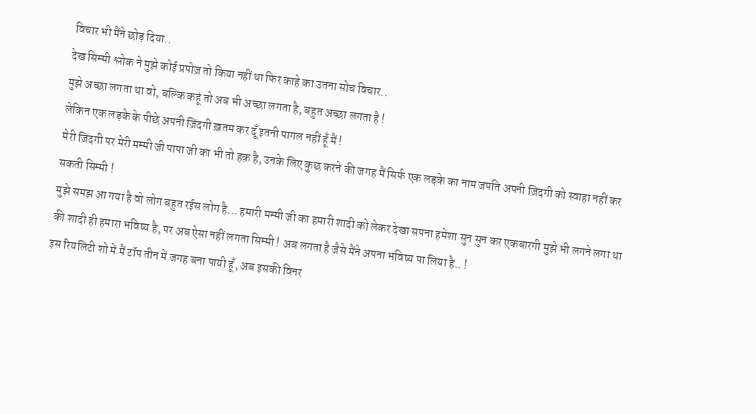विचार भी मैंने छोड़ दिया..
देख सिम्मी श्लोक ने मुझे कोई प्रपोज़ तो किया नहीं था फिर काहे का उतना सोच विचार..
मुझे अच्छा लगता था वो, बल्कि कहूं तो अब भी अच्छा लगता है, बहुत अच्छा लगता है !
लेकिन एक लड़के के पीछे अपनी ज़िंदगी ख़तम कर दूँ इतनी पागल नहीं हूँ मैं !
मेरी ज़िंदगी पर मेरी मम्मी जी पापा जी का भी तो हक़ है, उनके लिए कुछ करने की जगह मैं सिर्फ एक लड़के का नाम जपति अपनी ज़िंदगी को स्वाहा नहीं कर सकती सिम्मी !
मुझे समझ आ गया है वो लोग बहुत रईस लोग है… हमारी मम्मी जी का हमारी शादी को लेकर देखा सपना हमेशा सुन सुन कर एकबारगी मुझे भी लगने लगा था की शादी ही हमारा भविष्य है, पर अब ऐसा नहीं लगता सिम्मी ! अब लगता है जैसे मैंने अपना भविष्य पा लिया है.. !
इस रियलिटी शो में मैं टॉप तीन में जगह बना पायी हूँ, अब इसकी विनर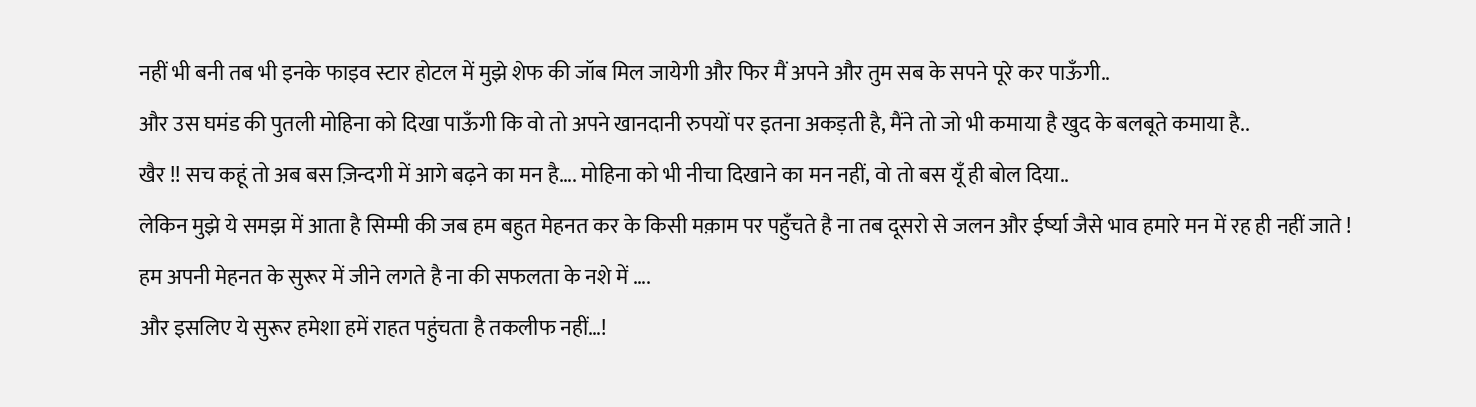नहीं भी बनी तब भी इनके फाइव स्टार होटल में मुझे शेफ की जॉब मिल जायेगी और फिर मैं अपने और तुम सब के सपने पूरे कर पाऊँगी..
और उस घमंड की पुतली मोहिना को दिखा पाऊँगी कि वो तो अपने खानदानी रुपयों पर इतना अकड़ती है, मैंने तो जो भी कमाया है खुद के बलबूते कमाया है..
खैर !! सच कहूं तो अब बस ज़िन्दगी में आगे बढ़ने का मन है…. मोहिना को भी नीचा दिखाने का मन नहीं, वो तो बस यूँ ही बोल दिया..
लेकिन मुझे ये समझ में आता है सिम्मी की जब हम बहुत मेहनत कर के किसी मक़ाम पर पहुँचते है ना तब दूसरो से जलन और ईर्ष्या जैसे भाव हमारे मन में रह ही नहीं जाते !
हम अपनी मेहनत के सुरूर में जीने लगते है ना की सफलता के नशे में ….
और इसलिए ये सुरूर हमेशा हमें राहत पहुंचता है तकलीफ नहीं…!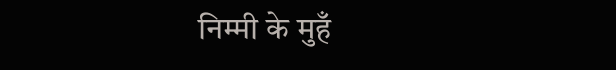निम्मी के मुहँ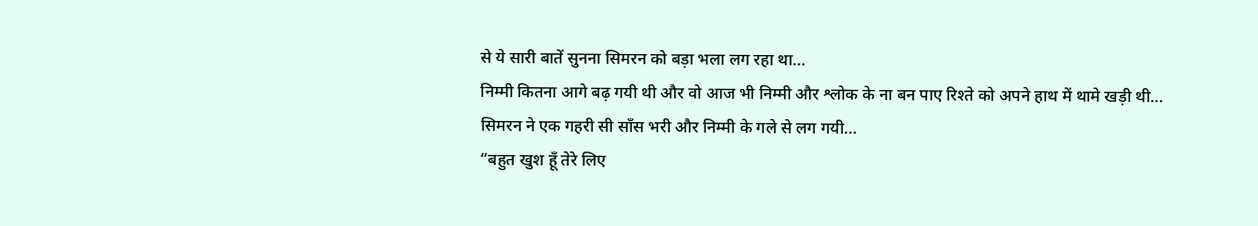से ये सारी बातें सुनना सिमरन को बड़ा भला लग रहा था…
निम्मी कितना आगे बढ़ गयी थी और वो आज भी निम्मी और श्लोक के ना बन पाए रिश्ते को अपने हाथ में थामे खड़ी थी…
सिमरन ने एक गहरी सी साँस भरी और निम्मी के गले से लग गयी…
“बहुत खुश हूँ तेरे लिए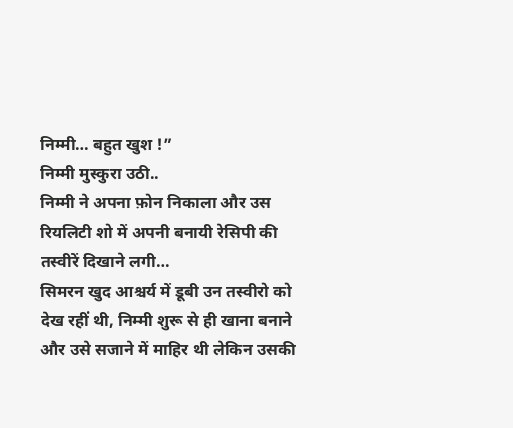निम्मी… बहुत खुश !”
निम्मी मुस्कुरा उठी..
निम्मी ने अपना फ़ोन निकाला और उस रियलिटी शो में अपनी बनायी रेसिपी की तस्वीरें दिखाने लगी…
सिमरन खुद आश्चर्य में डूबी उन तस्वीरो को देख रहीं थी, निम्मी शुरू से ही खाना बनाने और उसे सजाने में माहिर थी लेकिन उसकी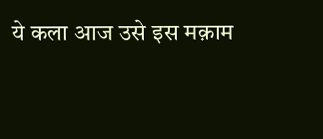ये कला आज उसे इस मक़ाम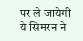पर ले जायेगी ये सिमरन ने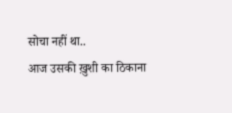सोचा नहीं था..
आज उसकी ख़ुशी का ठिकाना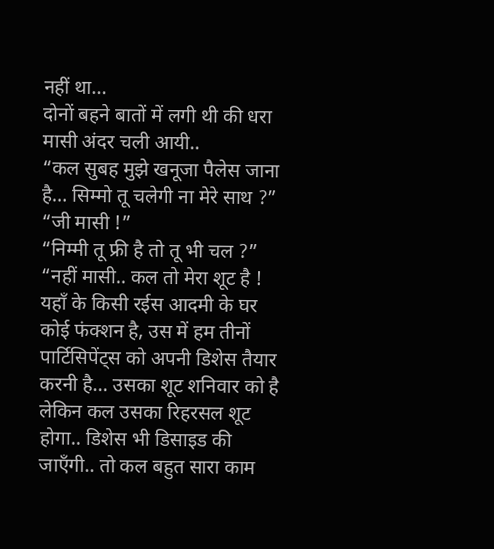नहीं था…
दोनों बहने बातों में लगी थी की धरा मासी अंदर चली आयी..
“कल सुबह मुझे खनूजा पैलेस जाना है… सिम्मो तू चलेगी ना मेरे साथ ?”
“जी मासी !”
“निम्मी तू फ्री है तो तू भी चल ?”
“नहीं मासी.. कल तो मेरा शूट है ! यहाँ के किसी रईस आदमी के घर कोई फंक्शन है, उस में हम तीनों पार्टिसिपेंट्स को अपनी डिशेस तैयार करनी है… उसका शूट शनिवार को है लेकिन कल उसका रिहरसल शूट होगा.. डिशेस भी डिसाइड की जाएँगी.. तो कल बहुत सारा काम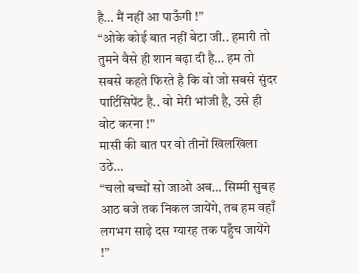है… मैं नहीं आ पाऊँगी !”
“ओके कोई बात नहीं बेटा जी.. हमारी तो तुमने वैसे ही शान बढ़ा दी है… हम तो सबसे कहते फिरते है कि वो जो सबसे सुंदर पार्टिसिपेंट है.. वो मेरी भांजी है, उसे ही वोट करना !”
मासी की बात पर वो तीनों खिलखिला उठे…
“चलो बच्चों सो जाओ अब… सिम्मी सुबह आठ बजे तक निकल जायेंगे, तब हम वहाँ लगभग साढ़े दस ग्यारह तक पहुँच जायेंगे !”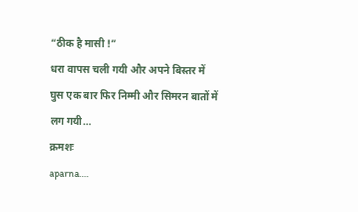“ठीक है मासी !”
धरा वापस चली गयी और अपने बिस्तर में घुस एक बार फिर निम्मी और सिमरन बातों में लग गयी…
क्रमशः
aparna….